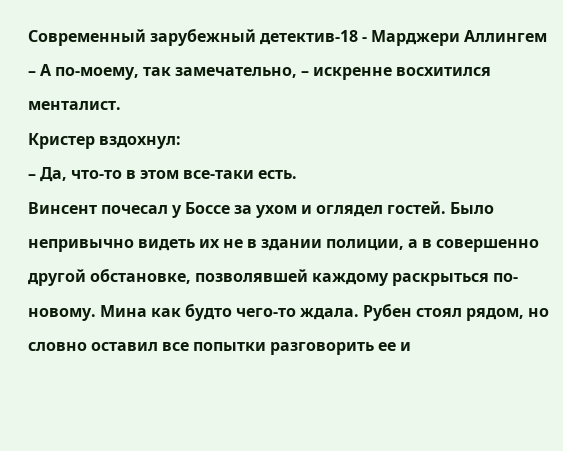Современный зарубежный детектив-18 - Марджери Аллингем
– А по-моему, так замечательно, – искренне восхитился менталист.
Кристер вздохнул:
– Да, что-то в этом все-таки есть.
Винсент почесал у Боссе за ухом и оглядел гостей. Было непривычно видеть их не в здании полиции, а в совершенно другой обстановке, позволявшей каждому раскрыться по-новому. Мина как будто чего-то ждала. Рубен стоял рядом, но словно оставил все попытки разговорить ее и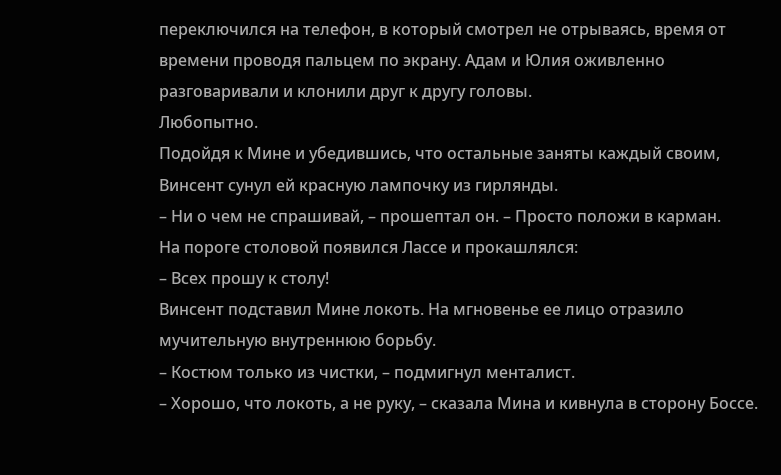переключился на телефон, в который смотрел не отрываясь, время от времени проводя пальцем по экрану. Адам и Юлия оживленно разговаривали и клонили друг к другу головы.
Любопытно.
Подойдя к Мине и убедившись, что остальные заняты каждый своим, Винсент сунул ей красную лампочку из гирлянды.
– Ни о чем не спрашивай, – прошептал он. – Просто положи в карман.
На пороге столовой появился Лассе и прокашлялся:
– Всех прошу к столу!
Винсент подставил Мине локоть. На мгновенье ее лицо отразило мучительную внутреннюю борьбу.
– Костюм только из чистки, – подмигнул менталист.
– Хорошо, что локоть, а не руку, – сказала Мина и кивнула в сторону Боссе.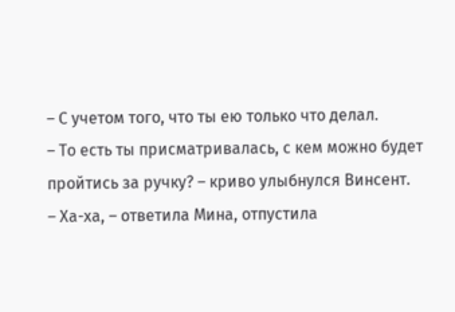– С учетом того, что ты ею только что делал.
– То есть ты присматривалась, с кем можно будет пройтись за ручку? – криво улыбнулся Винсент.
– Ха-ха, – ответила Мина, отпустила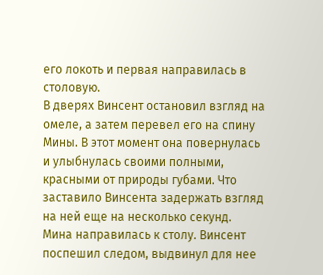его локоть и первая направилась в столовую.
В дверях Винсент остановил взгляд на омеле, а затем перевел его на спину Мины. В этот момент она повернулась и улыбнулась своими полными, красными от природы губами. Что заставило Винсента задержать взгляд на ней еще на несколько секунд.
Мина направилась к столу. Винсент поспешил следом, выдвинул для нее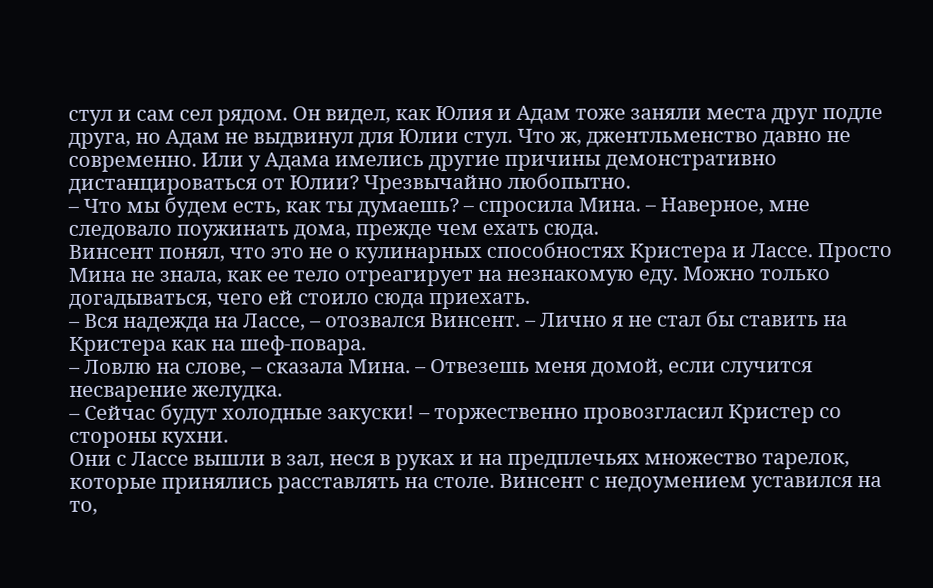стул и сам сел рядом. Он видел, как Юлия и Адам тоже заняли места друг подле друга, но Адам не выдвинул для Юлии стул. Что ж, джентльменство давно не современно. Или у Адама имелись другие причины демонстративно дистанцироваться от Юлии? Чрезвычайно любопытно.
– Что мы будем есть, как ты думаешь? – спросила Мина. – Наверное, мне следовало поужинать дома, прежде чем ехать сюда.
Винсент понял, что это не о кулинарных способностях Кристера и Лассе. Просто Мина не знала, как ее тело отреагирует на незнакомую еду. Можно только догадываться, чего ей стоило сюда приехать.
– Вся надежда на Лассе, – отозвался Винсент. – Лично я не стал бы ставить на Кристера как на шеф-повара.
– Ловлю на слове, – сказала Мина. – Отвезешь меня домой, если случится несварение желудка.
– Сейчас будут холодные закуски! – торжественно провозгласил Кристер со стороны кухни.
Они с Лассе вышли в зал, неся в руках и на предплечьях множество тарелок, которые принялись расставлять на столе. Винсент с недоумением уставился на то,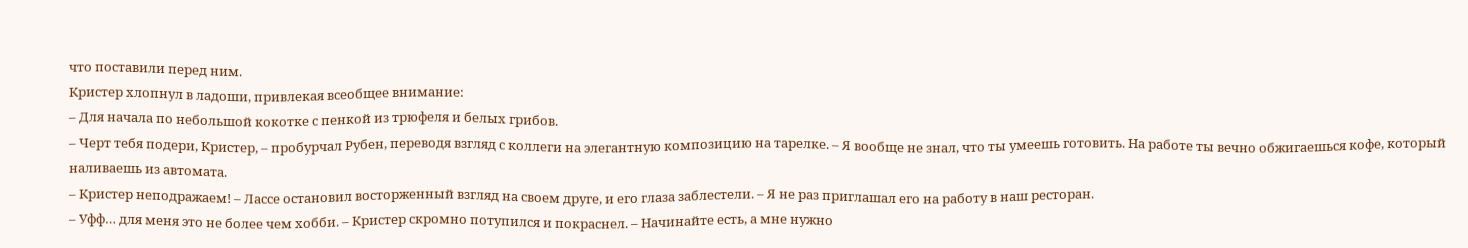что поставили перед ним.
Кристер хлопнул в ладоши, привлекая всеобщее внимание:
– Для начала по небольшой кокотке с пенкой из трюфеля и белых грибов.
– Черт тебя подери, Кристер, – пробурчал Рубен, переводя взгляд с коллеги на элегантную композицию на тарелке. – Я вообще не знал, что ты умеешь готовить. На работе ты вечно обжигаешься кофе, который наливаешь из автомата.
– Кристер неподражаем! – Лассе остановил восторженный взгляд на своем друге, и его глаза заблестели. – Я не раз приглашал его на работу в наш ресторан.
– Уфф… для меня это не более чем хобби. – Кристер скромно потупился и покраснел. – Начинайте есть, а мне нужно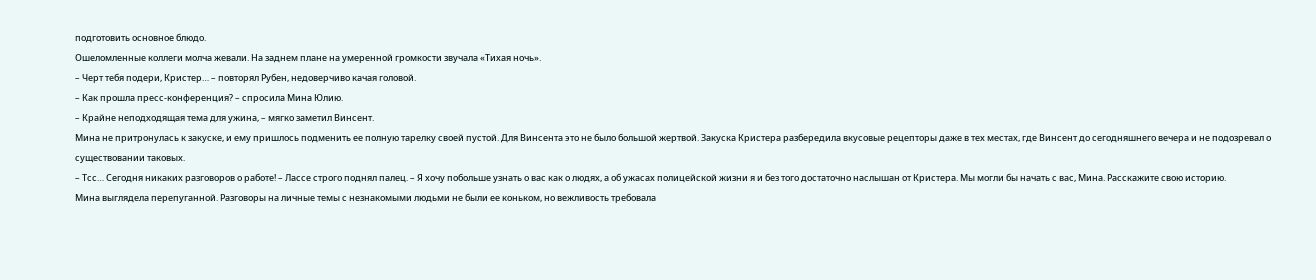подготовить основное блюдо.
Ошеломленные коллеги молча жевали. На заднем плане на умеренной громкости звучала «Тихая ночь».
– Черт тебя подери, Кристер… – повторял Рубен, недоверчиво качая головой.
– Как прошла пресс-конференция? – спросила Мина Юлию.
– Крайне неподходящая тема для ужина, – мягко заметил Винсент.
Мина не притронулась к закуске, и ему пришлось подменить ее полную тарелку своей пустой. Для Винсента это не было большой жертвой. Закуска Кристера разбередила вкусовые рецепторы даже в тех местах, где Винсент до сегодняшнего вечера и не подозревал о существовании таковых.
– Тсс… Сегодня никаких разговоров о работе! – Лассе строго поднял палец. – Я хочу побольше узнать о вас как о людях, а об ужасах полицейской жизни я и без того достаточно наслышан от Кристера. Мы могли бы начать с вас, Мина. Расскажите свою историю.
Мина выглядела перепуганной. Разговоры на личные темы с незнакомыми людьми не были ее коньком, но вежливость требовала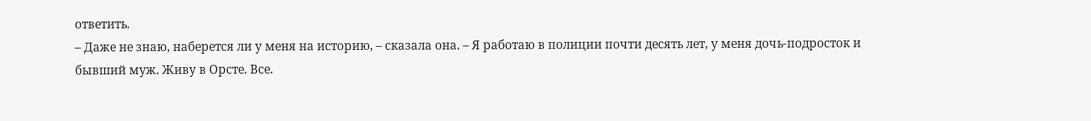ответить.
– Даже не знаю, наберется ли у меня на историю, – сказала она. – Я работаю в полиции почти десять лет, у меня дочь-подросток и бывший муж. Живу в Орсте. Все.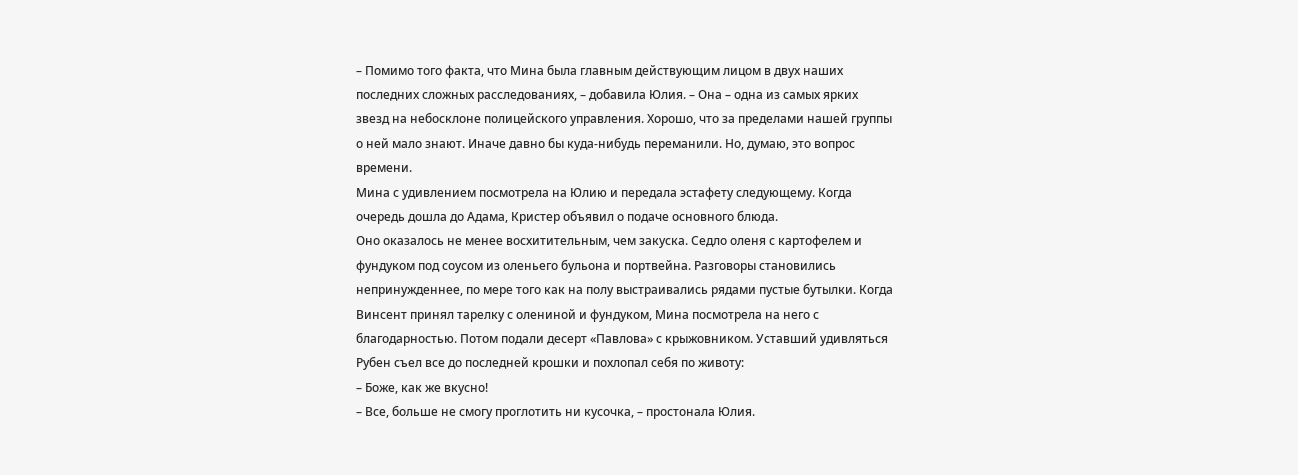– Помимо того факта, что Мина была главным действующим лицом в двух наших последних сложных расследованиях, – добавила Юлия. – Она – одна из самых ярких звезд на небосклоне полицейского управления. Хорошо, что за пределами нашей группы о ней мало знают. Иначе давно бы куда-нибудь переманили. Но, думаю, это вопрос времени.
Мина с удивлением посмотрела на Юлию и передала эстафету следующему. Когда очередь дошла до Адама, Кристер объявил о подаче основного блюда.
Оно оказалось не менее восхитительным, чем закуска. Седло оленя с картофелем и фундуком под соусом из оленьего бульона и портвейна. Разговоры становились непринужденнее, по мере того как на полу выстраивались рядами пустые бутылки. Когда Винсент принял тарелку с олениной и фундуком, Мина посмотрела на него с благодарностью. Потом подали десерт «Павлова» с крыжовником. Уставший удивляться Рубен съел все до последней крошки и похлопал себя по животу:
– Боже, как же вкусно!
– Все, больше не смогу проглотить ни кусочка, – простонала Юлия.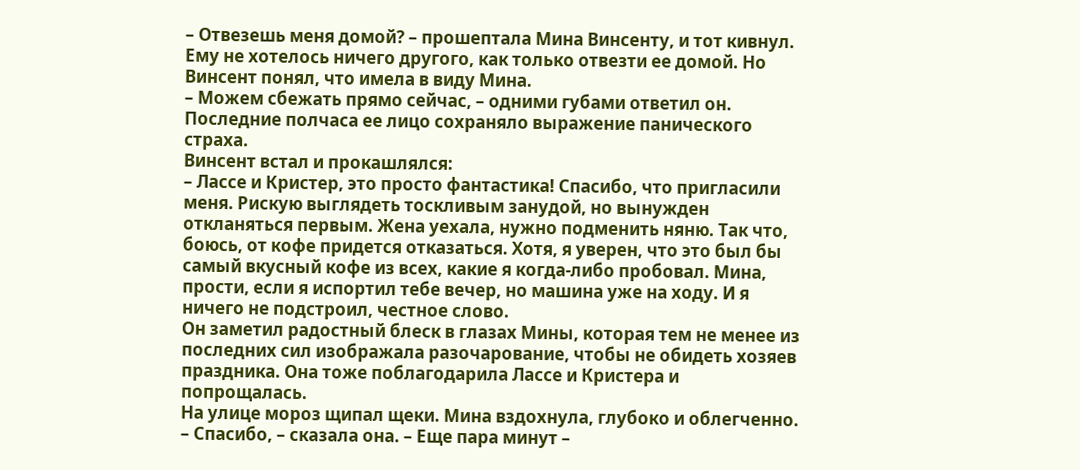– Отвезешь меня домой? – прошептала Мина Винсенту, и тот кивнул.
Ему не хотелось ничего другого, как только отвезти ее домой. Но Винсент понял, что имела в виду Мина.
– Можем сбежать прямо сейчас, – одними губами ответил он.
Последние полчаса ее лицо сохраняло выражение панического страха.
Винсент встал и прокашлялся:
– Лассе и Кристер, это просто фантастика! Спасибо, что пригласили меня. Рискую выглядеть тоскливым занудой, но вынужден откланяться первым. Жена уехала, нужно подменить няню. Так что, боюсь, от кофе придется отказаться. Хотя, я уверен, что это был бы самый вкусный кофе из всех, какие я когда-либо пробовал. Мина, прости, если я испортил тебе вечер, но машина уже на ходу. И я ничего не подстроил, честное слово.
Он заметил радостный блеск в глазах Мины, которая тем не менее из последних сил изображала разочарование, чтобы не обидеть хозяев праздника. Она тоже поблагодарила Лассе и Кристера и попрощалась.
На улице мороз щипал щеки. Мина вздохнула, глубоко и облегченно.
– Спасибо, – сказала она. – Еще пара минут –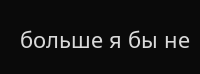больше я бы не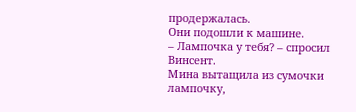продержалась.
Они подошли к машине.
– Лампочка у тебя? – спросил Винсент.
Мина вытащила из сумочки лампочку,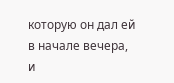которую он дал ей в начале вечера, и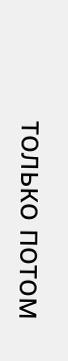только потом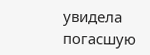увидела погасшую